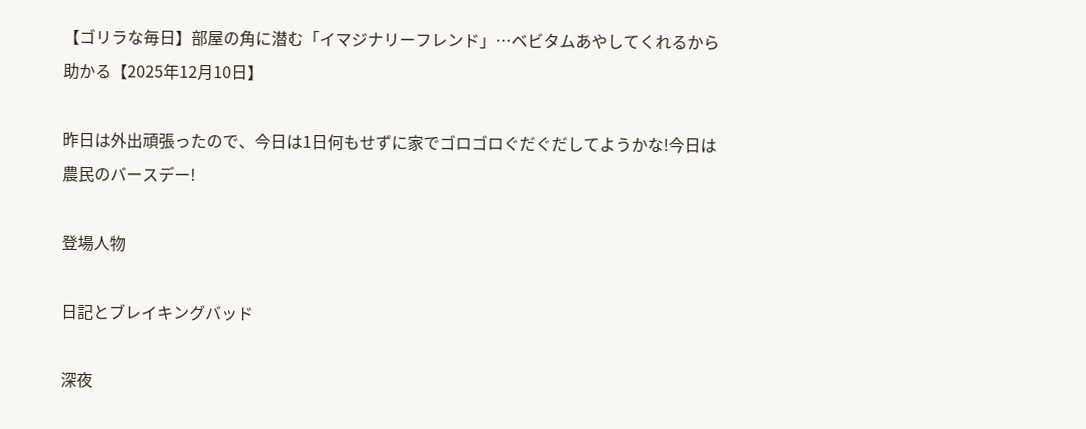【ゴリラな毎日】部屋の角に潜む「イマジナリーフレンド」…ベビタムあやしてくれるから助かる【2025年12月10日】

昨日は外出頑張ったので、今日は1日何もせずに家でゴロゴロぐだぐだしてようかな!今日は農民のバースデー!

登場人物

日記とブレイキングバッド

深夜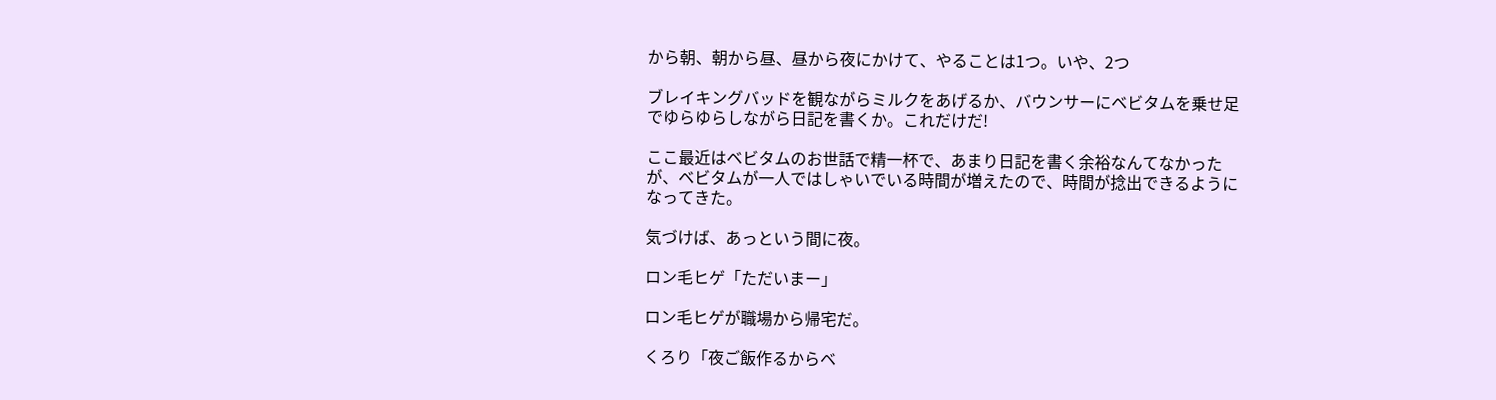から朝、朝から昼、昼から夜にかけて、やることは1つ。いや、2つ

ブレイキングバッドを観ながらミルクをあげるか、バウンサーにベビタムを乗せ足でゆらゆらしながら日記を書くか。これだけだ!

ここ最近はベビタムのお世話で精一杯で、あまり日記を書く余裕なんてなかったが、ベビタムが一人ではしゃいでいる時間が増えたので、時間が捻出できるようになってきた。

気づけば、あっという間に夜。

ロン毛ヒゲ「ただいまー」

ロン毛ヒゲが職場から帰宅だ。

くろり「夜ご飯作るからベ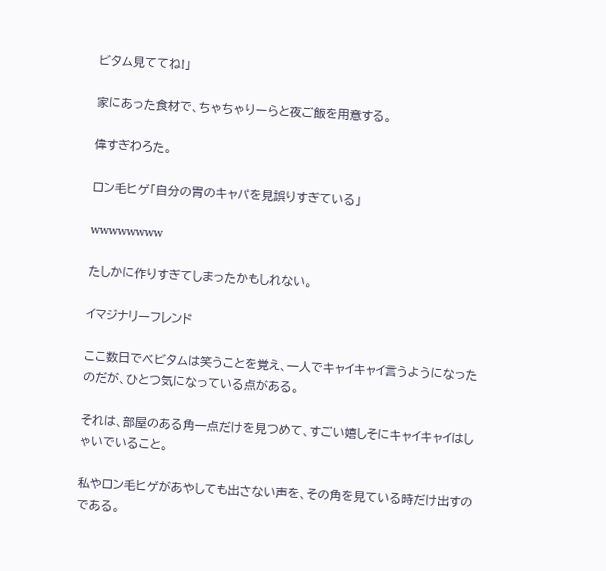ビタム見ててね!」

家にあった食材で、ちゃちゃりーらと夜ご飯を用意する。

偉すぎわろた。

ロン毛ヒゲ「自分の胃のキャパを見誤りすぎている」

wwwwwwww

たしかに作りすぎてしまったかもしれない。

イマジナリーフレンド

ここ数日でベビタムは笑うことを覚え、一人でキャイキャイ言うようになったのだが、ひとつ気になっている点がある。

それは、部屋のある角一点だけを見つめて、すごい嬉しそにキャイキャイはしゃいでいること。

私やロン毛ヒゲがあやしても出さない声を、その角を見ている時だけ出すのである。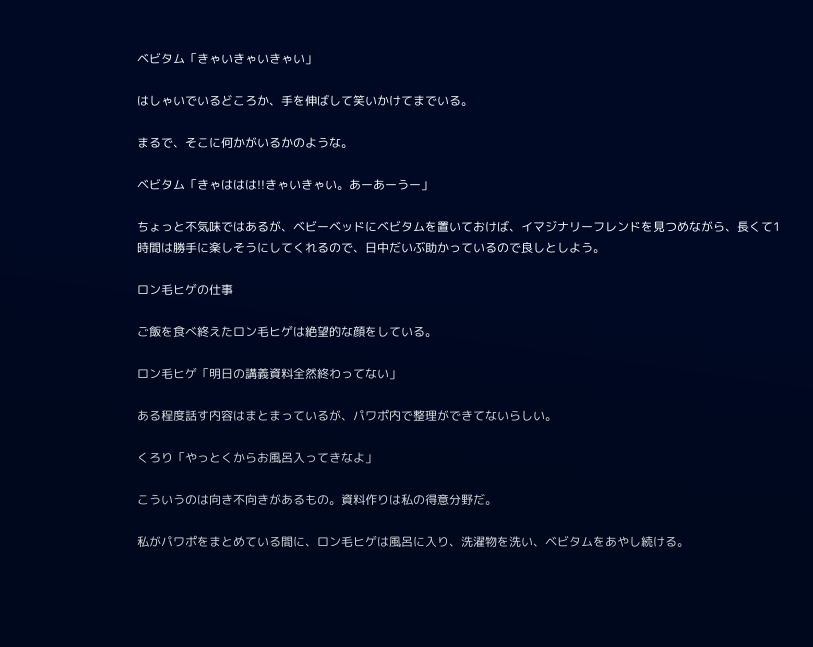ベビタム「きゃいきゃいきゃい」

はしゃいでいるどころか、手を伸ばして笑いかけてまでいる。

まるで、そこに何かがいるかのような。

ベビタム「きゃははは!!きゃいきゃい。あーあーうー」

ちょっと不気味ではあるが、ベビーベッドにベビタムを置いておけば、イマジナリーフレンドを見つめながら、長くて1時間は勝手に楽しそうにしてくれるので、日中だいぶ助かっているので良しとしよう。

ロン毛ヒゲの仕事

ご飯を食べ終えたロン毛ヒゲは絶望的な顔をしている。

ロン毛ヒゲ「明日の講義資料全然終わってない」

ある程度話す内容はまとまっているが、パワポ内で整理ができてないらしい。

くろり「やっとくからお風呂入ってきなよ」

こういうのは向き不向きがあるもの。資料作りは私の得意分野だ。

私がパワポをまとめている間に、ロン毛ヒゲは風呂に入り、洗濯物を洗い、ベビタムをあやし続ける。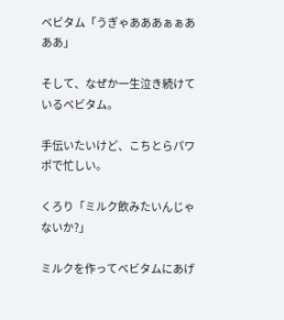ベビタム「うぎゃあああぁぁあああ」

そして、なぜか一生泣き続けているベビタム。

手伝いたいけど、こちとらパワポで忙しい。

くろり「ミルク飲みたいんじゃないか?」

ミルクを作ってベビタムにあげ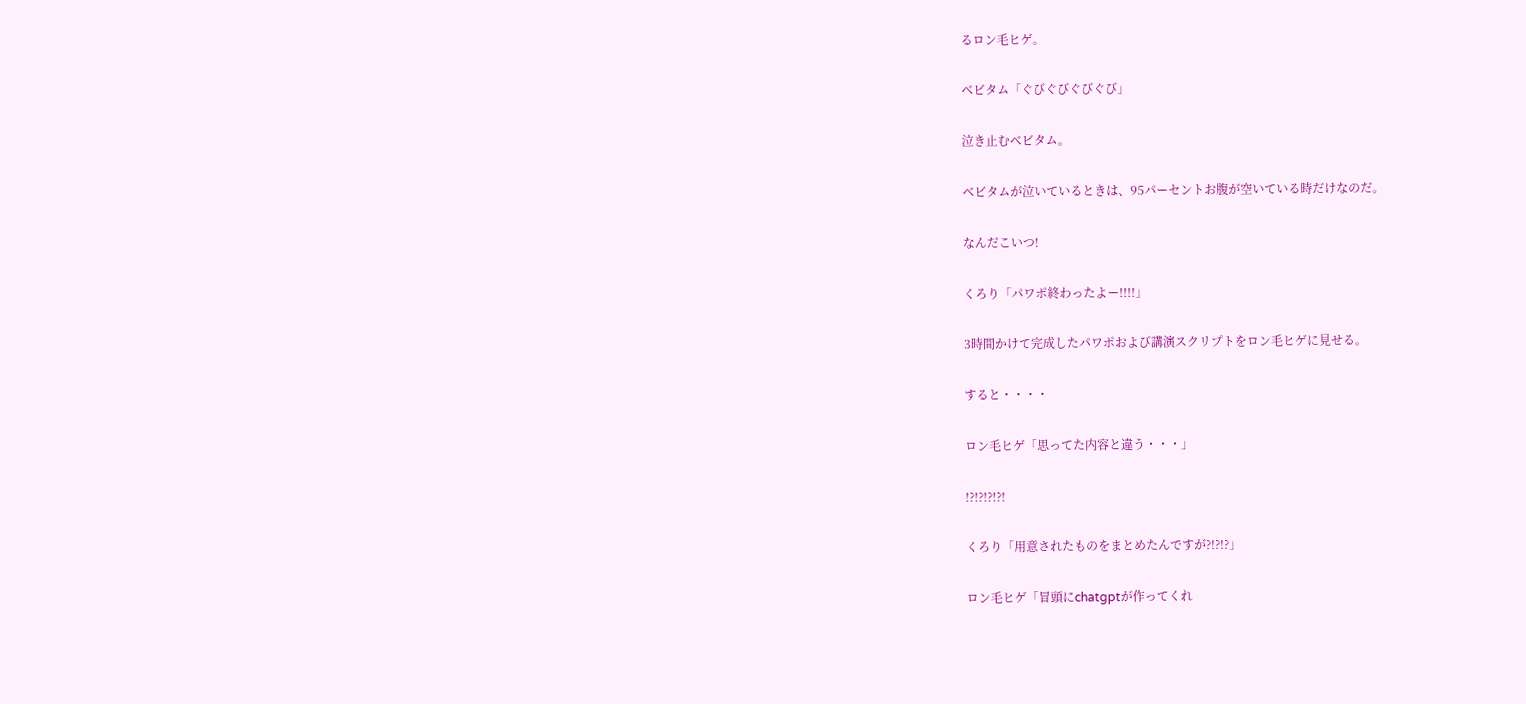るロン毛ヒゲ。

ベビタム「ぐびぐびぐびぐび」

泣き止むベビタム。

ベビタムが泣いているときは、95パーセントお腹が空いている時だけなのだ。

なんだこいつ!

くろり「パワポ終わったよー!!!!」

3時間かけて完成したパワポおよび講演スクリプトをロン毛ヒゲに見せる。

すると・・・・

ロン毛ヒゲ「思ってた内容と違う・・・」

!?!?!?!?!

くろり「用意されたものをまとめたんですが?!?!?」

ロン毛ヒゲ「冒頭にchatgptが作ってくれ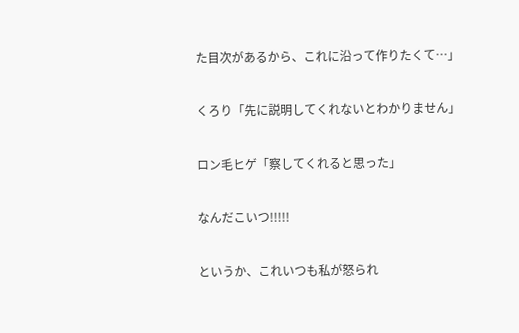た目次があるから、これに沿って作りたくて…」

くろり「先に説明してくれないとわかりません」

ロン毛ヒゲ「察してくれると思った」

なんだこいつ!!!!!

というか、これいつも私が怒られ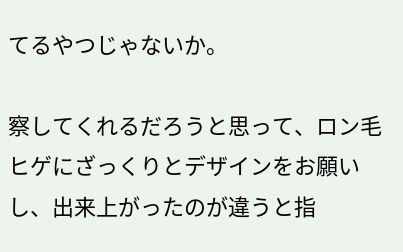てるやつじゃないか。

察してくれるだろうと思って、ロン毛ヒゲにざっくりとデザインをお願いし、出来上がったのが違うと指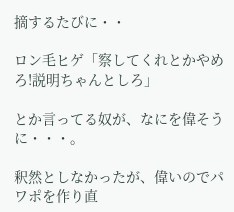摘するたびに・・

ロン毛ヒゲ「察してくれとかやめろ!説明ちゃんとしろ」

とか言ってる奴が、なにを偉そうに・・・。

釈然としなかったが、偉いのでパワポを作り直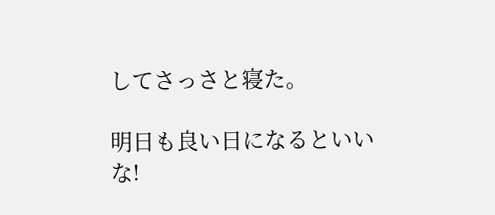してさっさと寝た。

明日も良い日になるといいな!